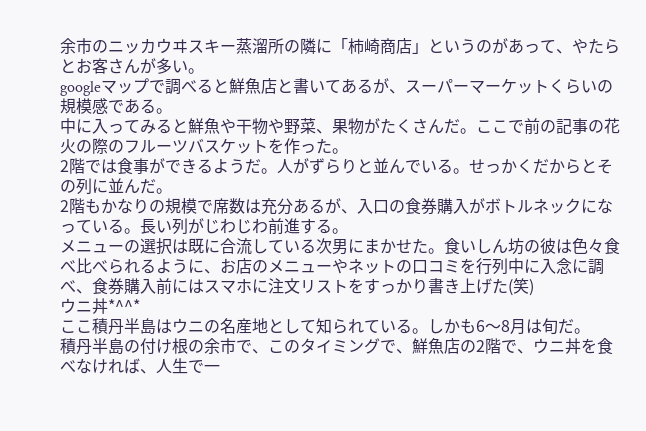余市のニッカウヰスキー蒸溜所の隣に「柿崎商店」というのがあって、やたらとお客さんが多い。
googleマップで調べると鮮魚店と書いてあるが、スーパーマーケットくらいの規模感である。
中に入ってみると鮮魚や干物や野菜、果物がたくさんだ。ここで前の記事の花火の際のフルーツバスケットを作った。
2階では食事ができるようだ。人がずらりと並んでいる。せっかくだからとその列に並んだ。
2階もかなりの規模で席数は充分あるが、入口の食券購入がボトルネックになっている。長い列がじわじわ前進する。
メニューの選択は既に合流している次男にまかせた。食いしん坊の彼は色々食べ比べられるように、お店のメニューやネットの口コミを行列中に入念に調べ、食券購入前にはスマホに注文リストをすっかり書き上げた(笑)
ウニ丼*^^*
ここ積丹半島はウニの名産地として知られている。しかも6〜8月は旬だ。
積丹半島の付け根の余市で、このタイミングで、鮮魚店の2階で、ウニ丼を食べなければ、人生で一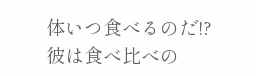体いつ食べるのだ!?
彼は食べ比べの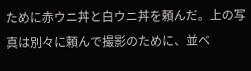ために赤ウニ丼と白ウニ丼を頼んだ。上の写真は別々に頼んで撮影のために、並べ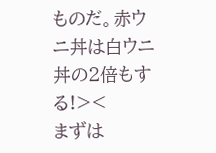ものだ。赤ウニ丼は白ウニ丼の2倍もする!><
まずは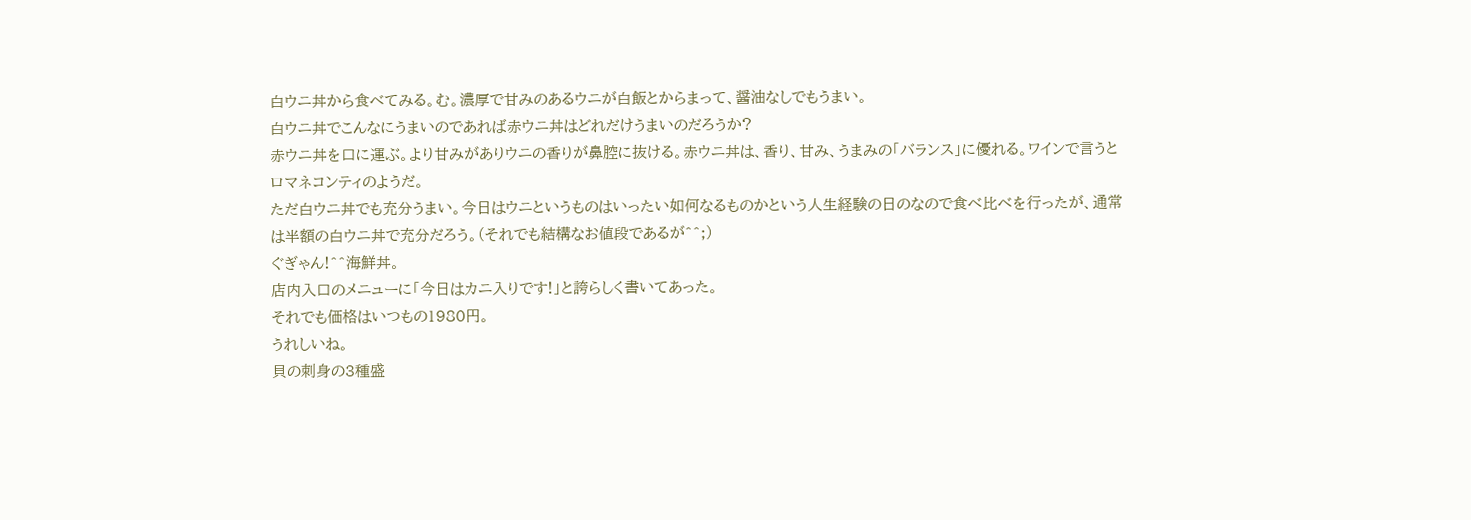白ウニ丼から食べてみる。む。濃厚で甘みのあるウニが白飯とからまって、醤油なしでもうまい。
白ウニ丼でこんなにうまいのであれば赤ウニ丼はどれだけうまいのだろうか?
赤ウニ丼を口に運ぶ。より甘みがありウニの香りが鼻腔に抜ける。赤ウニ丼は、香り、甘み、うまみの「バランス」に優れる。ワインで言うとロマネコンティのようだ。
ただ白ウニ丼でも充分うまい。今日はウニというものはいったい如何なるものかという人生経験の日のなので食べ比べを行ったが、通常は半額の白ウニ丼で充分だろう。(それでも結構なお値段であるが^^;)
ぐぎゃん!^^海鮮丼。
店内入口のメニューに「今日はカニ入りです!」と誇らしく書いてあった。
それでも価格はいつもの1980円。
うれしいね。
貝の刺身の3種盛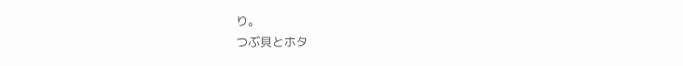り。
つぶ貝とホタ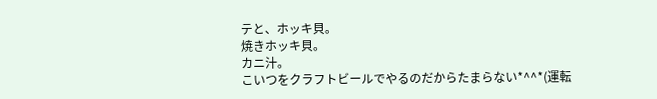テと、ホッキ貝。
焼きホッキ貝。
カニ汁。
こいつをクラフトビールでやるのだからたまらない*^^*(運転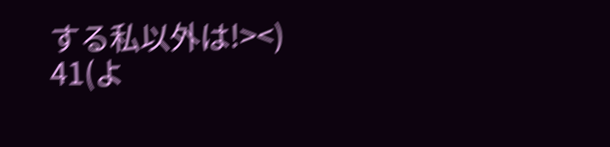する私以外は!><)
41(よ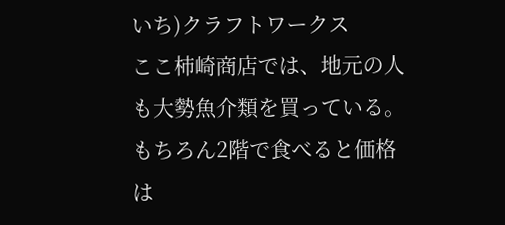いち)クラフトワークス
ここ柿崎商店では、地元の人も大勢魚介類を買っている。
もちろん2階で食べると価格は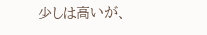少しは高いが、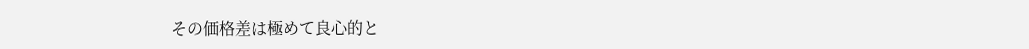その価格差は極めて良心的と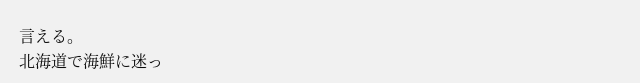言える。
北海道で海鮮に迷っ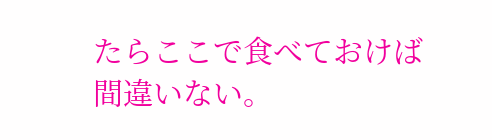たらここで食べておけば間違いない。